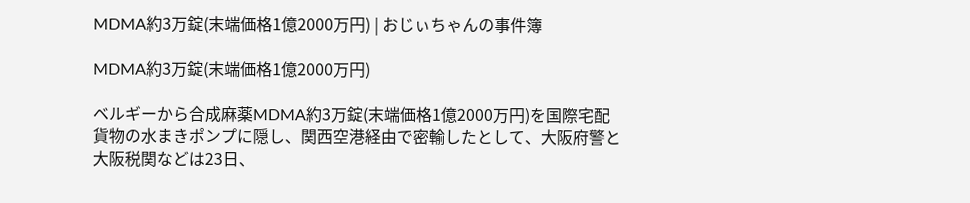MDMA約3万錠(末端価格1億2000万円) | おじぃちゃんの事件簿

MDMA約3万錠(末端価格1億2000万円)

ベルギーから合成麻薬MDMA約3万錠(末端価格1億2000万円)を国際宅配貨物の水まきポンプに隠し、関西空港経由で密輸したとして、大阪府警と大阪税関などは23日、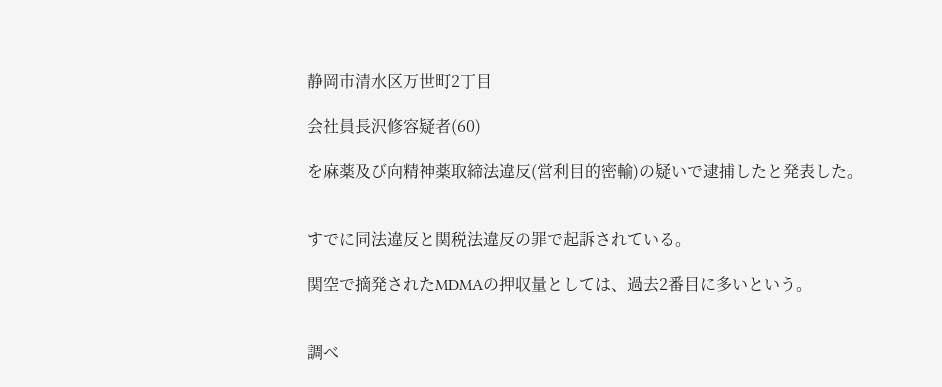静岡市清水区万世町2丁目

会社員長沢修容疑者(60)

を麻薬及び向精神薬取締法違反(営利目的密輸)の疑いで逮捕したと発表した。


すでに同法違反と関税法違反の罪で起訴されている。

関空で摘発されたMDMAの押収量としては、過去2番目に多いという。


調べ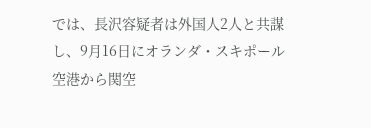では、長沢容疑者は外国人2人と共謀し、9月16日にオランダ・スキポール空港から関空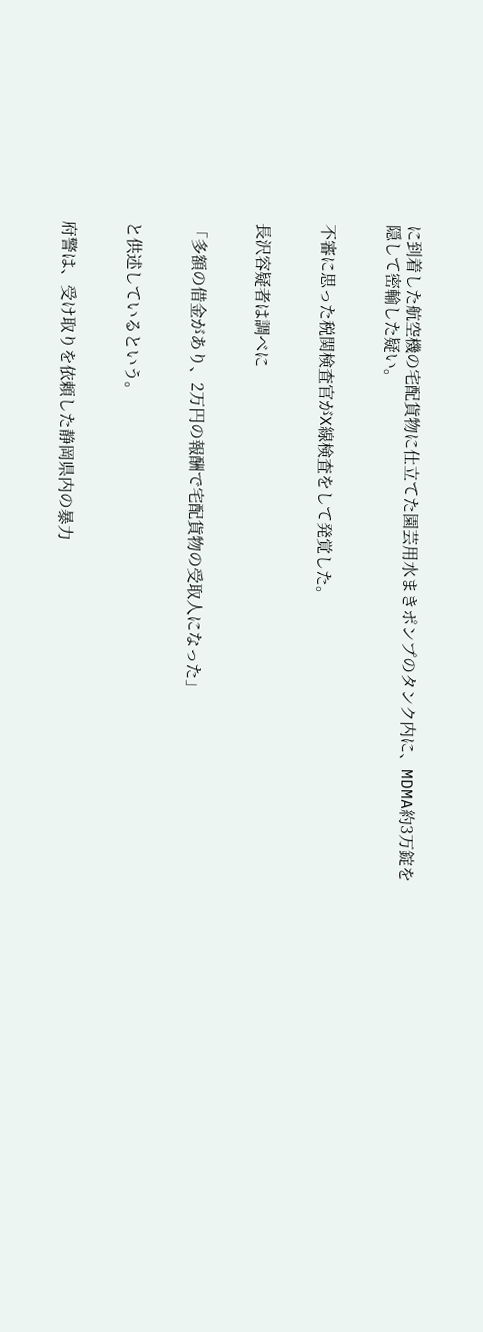に到着した航空機の宅配貨物に仕立てた園芸用水まきポンプのタンク内に、MDMA約3万錠を隠して密輸した疑い。


不審に思った税関検査官がX線検査をして発覚した。


長沢容疑者は調べに


「多額の借金があり、2万円の報酬で宅配貨物の受取人になった」


と供述しているという。


府警は、受け取りを依頼した静岡県内の暴力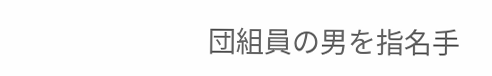団組員の男を指名手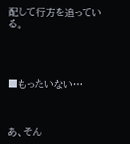配して行方を追っている。




■もったいない…



あ、そん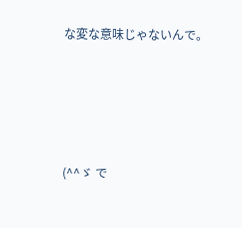な変な意味じゃないんで。




(^^ゞ で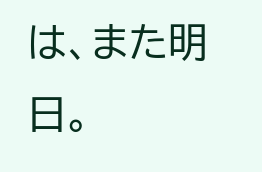は、また明日。